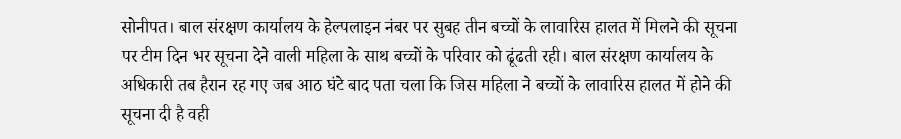सोनीपत। बाल संरक्षण कार्यालय के हेल्पलाइन नंबर पर सुबह तीन बच्चों के लावारिस हालत में मिलने की सूचना पर टीम दिन भर सूचना देने वाली महिला के साथ बच्चों के परिवार को ढूंढती रही। बाल संरक्षण कार्यालय के अधिकारी तब हैरान रह गए जब आठ घंटे बाद पता चला कि जिस महिला ने बच्चों के लावारिस हालत में होने की सूचना दी है वही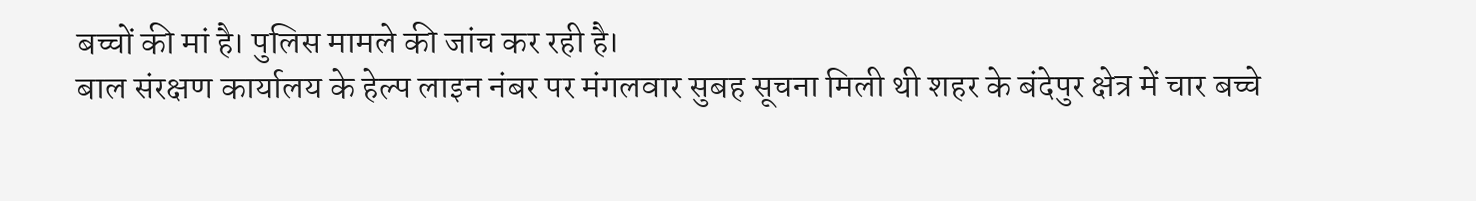बच्चों की मां है। पुलिस मामले की जांच कर रही है।
बाल संरक्षण कार्यालय के हेल्प लाइन नंबर पर मंगलवार सुबह सूचना मिली थी शहर के बंदेपुर क्षेत्र में चार बच्चे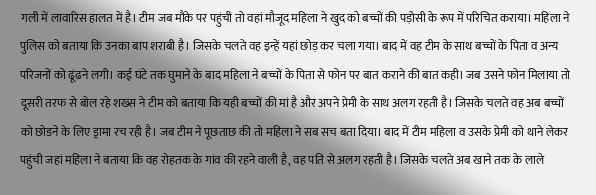गली में लावारिस हालत में है। टीम जब मौके पर पहुंची तो वहां मौजूद महिला ने खुद को बच्चों की पड़ोसी के रूप में परिचित कराया। महिला ने पुलिस को बताया कि उनका बाप शराबी है। जिसके चलते वह इन्हें यहां छोड़ कर चला गया। बाद में वह टीम के साथ बच्चों के पिता व अन्य परिजनों को ढूंढने लगी। कई घंटे तक घुमाने के बाद महिला ने बच्चों के पिता से फोन पर बात कराने की बात कही। जब उसने फोन मिलाया तो दूसरी तरफ से बोल रहे शख्स ने टीम को बताया कि यही बच्चों की मां है और अपने प्रेमी के साथ अलग रहती है। जिसके चलते वह अब बच्चों को छोडने के लिए ड्रामा रच रही है। जब टीम ने पूछताछ की तो महिला ने सब सच बता दिया। बाद में टीम महिला व उसके प्रेमी को थाने लेकर पहुंची जहां महिला ने बताया कि वह रोहतक के गांव की रहने वाली है, वह पति से अलग रहती है। जिसके चलते अब खाने तक के लाले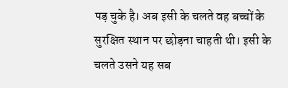पड़ चुके है। अब इसी के चलते वह बच्चों के सुरक्षित स्थान पर छोड़ना चाहती थी। इसी के चलते उसने यह सब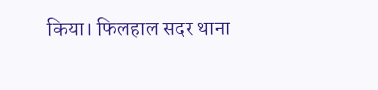किया। फिलहाल सदर थाना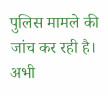पुलिस मामले की जांच कर रही है।
अभी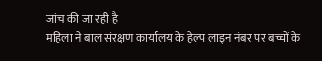जांच की जा रही है
महिला ने बाल संरक्षण कार्यालय के हेल्प लाइन नंबर पर बच्चों के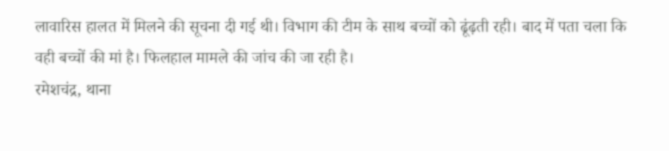लावारिस हालत में मिलने की सूचना दी गई थी। विभाग की टीम के साथ बच्चों को ढूंढ़ती रही। बाद में पता चला कि वही बच्चों की मां है। फिलहाल मामले की जांच की जा रही है।
रमेशचंद्र, थाना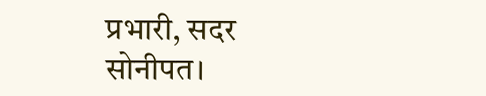प्रभारी, सदर सोनीपत।